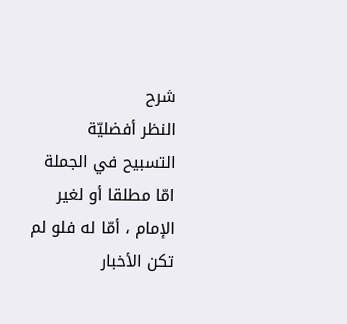شرح
النظر أفضليّة التسبيح في الجملة امّا مطلقا أو لغير الإمام ، أمّا له فلو لم تكن الأخبار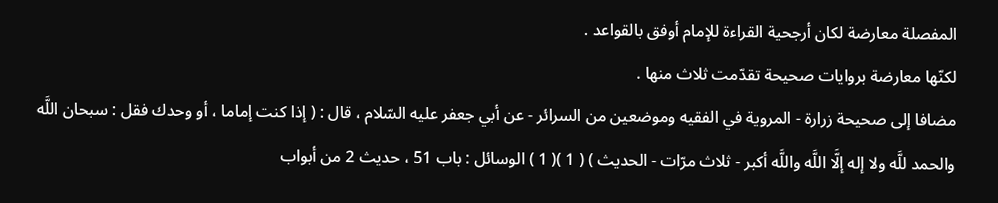المفصلة معارضة لكان أرجحية القراءة للإمام أوفق بالقواعد .
لكنّها معارضة بروايات صحيحة تقدّمت ثلاث منها .
مضافا إلى صحيحة زرارة - المروية في الفقيه وموضعين من السرائر - عن أبي جعفر عليه السّلام ، قال : ( إذا كنت إماما ، أو وحدك فقل : سبحان اللَّه والحمد للَّه ولا إله إلَّا اللَّه واللَّه أكبر - ثلاث مرّات - الحديث ) ( 1 )( 1 ) الوسائل : باب 51 ، حديث 2 من أبواب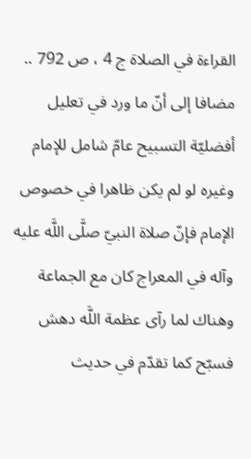القراءة في الصلاة ج 4 ، ص 792 ..
مضافا إلى أنّ ما ورد في تعليل أفضليّة التسبيح عامّ شامل للإمام وغيره لو لم يكن ظاهرا في خصوص الإمام فإنّ صلاة النبيّ صلَّى اللَّه عليه وآله في المعراج كان مع الجماعة وهناك لما رآى عظمة اللَّه دهش فسبّح كما تقدّم في حديث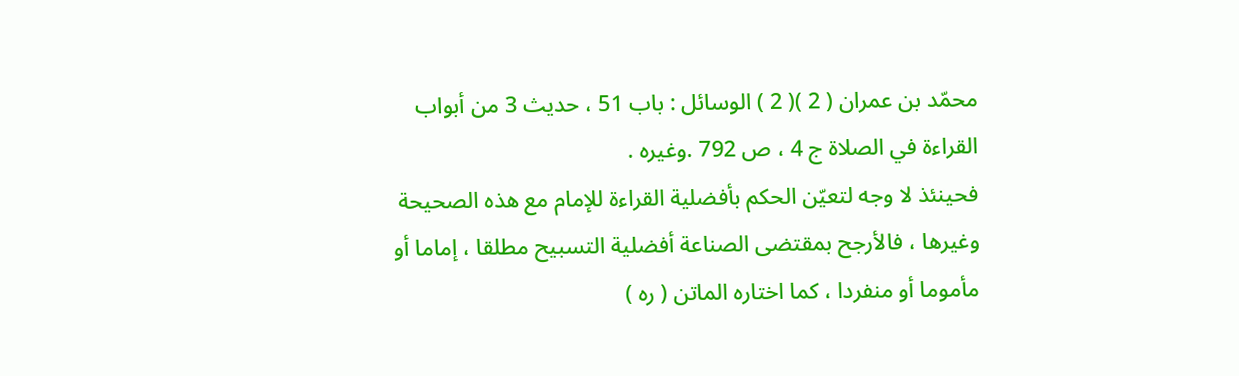محمّد بن عمران ( 2 )( 2 ) الوسائل : باب 51 ، حديث 3 من أبواب القراءة في الصلاة ج 4 ، ص 792 .وغيره .
فحينئذ لا وجه لتعيّن الحكم بأفضلية القراءة للإمام مع هذه الصحيحة وغيرها ، فالأرجح بمقتضى الصناعة أفضلية التسبيح مطلقا ، إماما أو مأموما أو منفردا ، كما اختاره الماتن ( ره )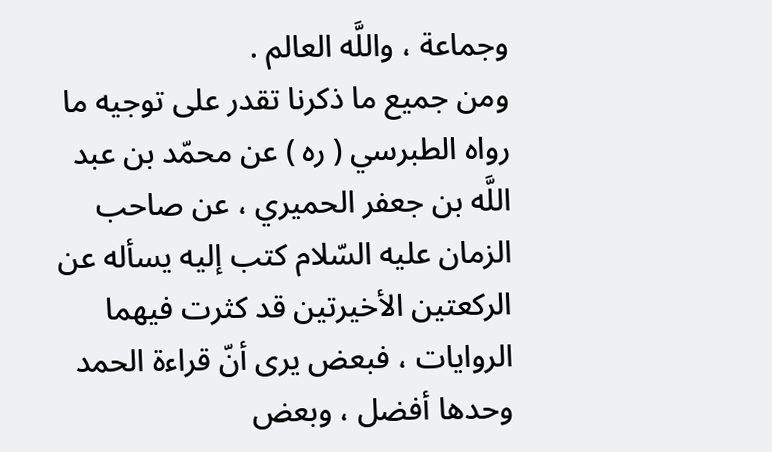وجماعة ، واللَّه العالم .
ومن جميع ما ذكرنا تقدر على توجيه ما رواه الطبرسي ( ره ) عن محمّد بن عبد اللَّه بن جعفر الحميري ، عن صاحب الزمان عليه السّلام كتب إليه يسأله عن الركعتين الأخيرتين قد كثرت فيهما الروايات ، فبعض يرى أنّ قراءة الحمد وحدها أفضل ، وبعض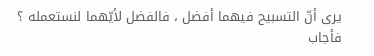يرى أنّ التسبيح فيهما أفضل ، فالفضل لأيّهما لنستعمله ؟ فأجاب